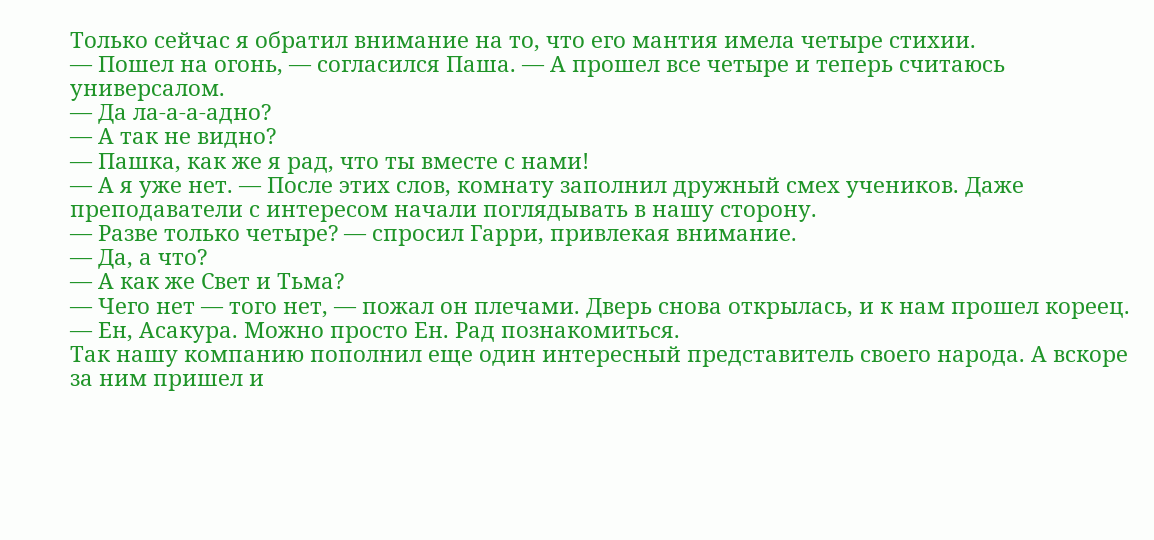Только сейчас я обратил внимание на то, что его мантия имела четыре стихии.
— Пошел на огонь, — согласился Паша. — А прошел все четыре и теперь считаюсь универсалом.
— Да ла-а-а-адно?
— А так не видно?
— Пашка, как же я рад, что ты вместе с нами!
— А я уже нет. — После этих слов, комнату заполнил дружный смех учеников. Даже преподаватели с интересом начали поглядывать в нашу сторону.
— Разве только четыре? — спросил Гарри, привлекая внимание.
— Да, а что?
— А как же Свет и Тьма?
— Чего нет — того нет, — пожал он плечами. Дверь снова открылась, и к нам прошел кореец.
— Ен, Асакура. Можно просто Ен. Рад познакомиться.
Так нашу компанию пополнил еще один интересный представитель своего народа. А вскоре за ним пришел и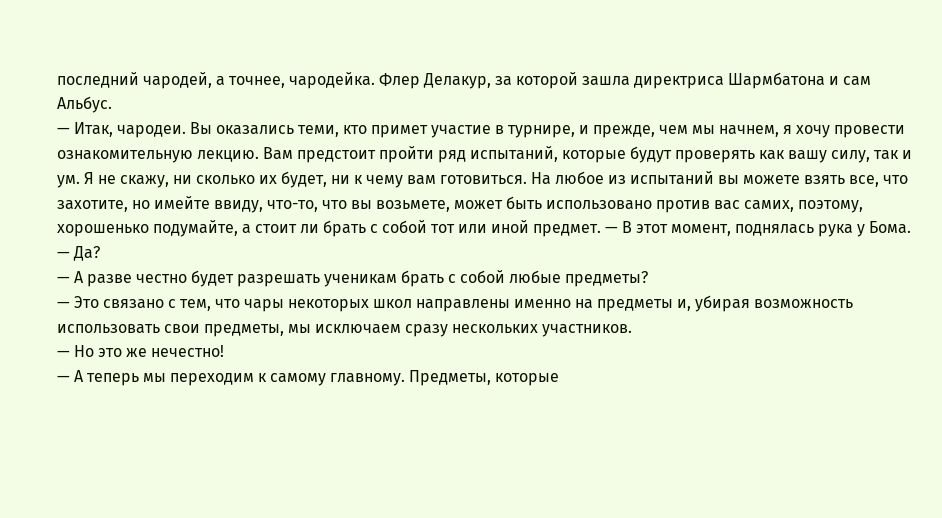последний чародей, а точнее, чародейка. Флер Делакур, за которой зашла директриса Шармбатона и сам Альбус.
— Итак, чародеи. Вы оказались теми, кто примет участие в турнире, и прежде, чем мы начнем, я хочу провести ознакомительную лекцию. Вам предстоит пройти ряд испытаний, которые будут проверять как вашу силу, так и ум. Я не скажу, ни сколько их будет, ни к чему вам готовиться. На любое из испытаний вы можете взять все, что захотите, но имейте ввиду, что-то, что вы возьмете, может быть использовано против вас самих, поэтому, хорошенько подумайте, а стоит ли брать с собой тот или иной предмет. — В этот момент, поднялась рука у Бома. — Да?
— А разве честно будет разрешать ученикам брать с собой любые предметы?
— Это связано с тем, что чары некоторых школ направлены именно на предметы и, убирая возможность использовать свои предметы, мы исключаем сразу нескольких участников.
— Но это же нечестно!
— А теперь мы переходим к самому главному. Предметы, которые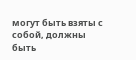могут быть взяты с собой, должны быть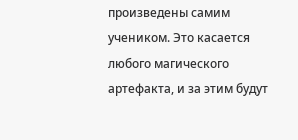произведены самим учеником. Это касается любого магического артефакта, и за этим будут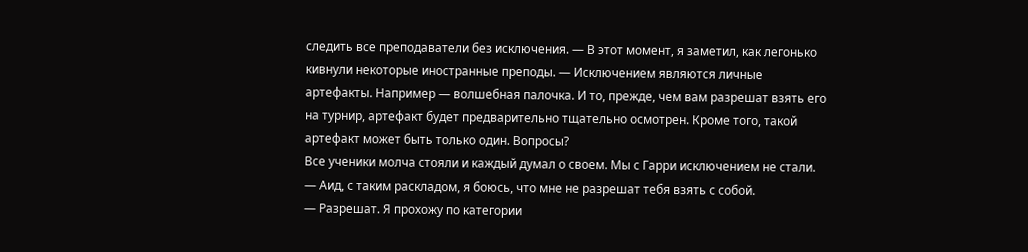следить все преподаватели без исключения. — В этот момент, я заметил, как легонько кивнули некоторые иностранные преподы. — Исключением являются личные артефакты. Например — волшебная палочка. И то, прежде, чем вам разрешат взять его на турнир, артефакт будет предварительно тщательно осмотрен. Кроме того, такой артефакт может быть только один. Вопросы?
Все ученики молча стояли и каждый думал о своем. Мы с Гарри исключением не стали.
— Аид, с таким раскладом, я боюсь, что мне не разрешат тебя взять с собой.
— Разрешат. Я прохожу по категории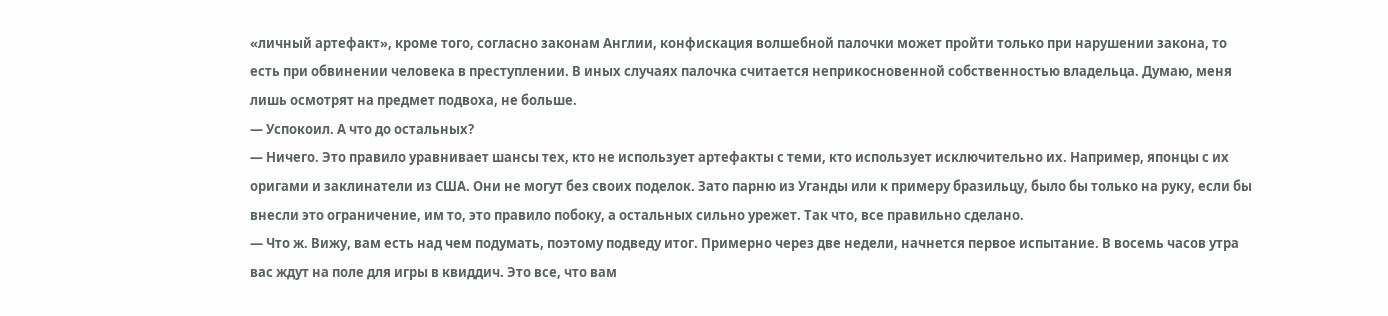«личный артефакт», кроме того, согласно законам Англии, конфискация волшебной палочки может пройти только при нарушении закона, то есть при обвинении человека в преступлении. В иных случаях палочка считается неприкосновенной собственностью владельца. Думаю, меня лишь осмотрят на предмет подвоха, не больше.
— Успокоил. А что до остальных?
— Ничего. Это правило уравнивает шансы тех, кто не использует артефакты с теми, кто использует исключительно их. Например, японцы с их оригами и заклинатели из США. Они не могут без своих поделок. Зато парню из Уганды или к примеру бразильцу, было бы только на руку, если бы внесли это ограничение, им то, это правило побоку, а остальных сильно урежет. Так что, все правильно сделано.
— Что ж. Вижу, вам есть над чем подумать, поэтому подведу итог. Примерно через две недели, начнется первое испытание. В восемь часов утра вас ждут на поле для игры в квиддич. Это все, что вам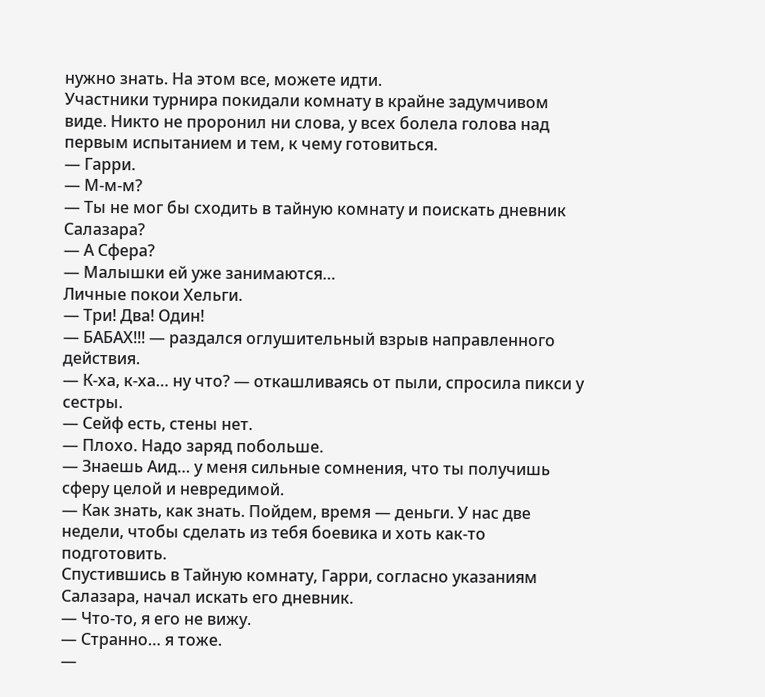нужно знать. На этом все, можете идти.
Участники турнира покидали комнату в крайне задумчивом виде. Никто не проронил ни слова, у всех болела голова над первым испытанием и тем, к чему готовиться.
— Гарри.
— М-м-м?
— Ты не мог бы сходить в тайную комнату и поискать дневник Салазара?
— А Сфера?
— Малышки ей уже занимаются…
Личные покои Хельги.
— Три! Два! Один!
— БАБАХ!!! — раздался оглушительный взрыв направленного действия.
— К-ха, к-ха… ну что? — откашливаясь от пыли, спросила пикси у сестры.
— Сейф есть, стены нет.
— Плохо. Надо заряд побольше.
— Знаешь Аид… у меня сильные сомнения, что ты получишь сферу целой и невредимой.
— Как знать, как знать. Пойдем, время — деньги. У нас две недели, чтобы сделать из тебя боевика и хоть как-то подготовить.
Спустившись в Тайную комнату, Гарри, согласно указаниям Салазара, начал искать его дневник.
— Что-то, я его не вижу.
— Странно… я тоже.
—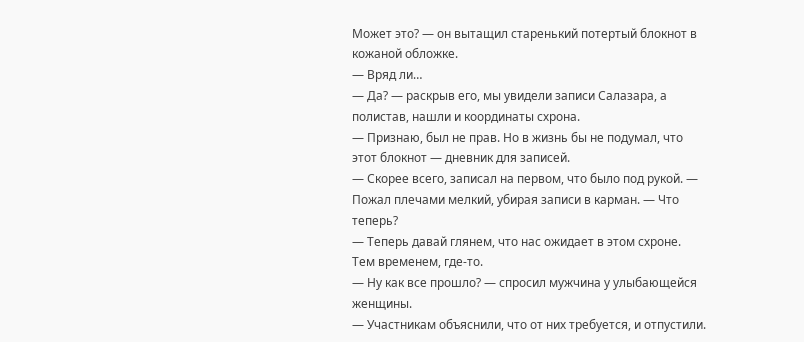Может это? — он вытащил старенький потертый блокнот в кожаной обложке.
— Вряд ли…
— Да? — раскрыв его, мы увидели записи Салазара, а полистав, нашли и координаты схрона.
— Признаю, был не прав. Но в жизнь бы не подумал, что этот блокнот — дневник для записей.
— Скорее всего, записал на первом, что было под рукой. — Пожал плечами мелкий, убирая записи в карман. — Что теперь?
— Теперь давай глянем, что нас ожидает в этом схроне.
Тем временем, где-то.
— Ну как все прошло? — спросил мужчина у улыбающейся женщины.
— Участникам объяснили, что от них требуется, и отпустили.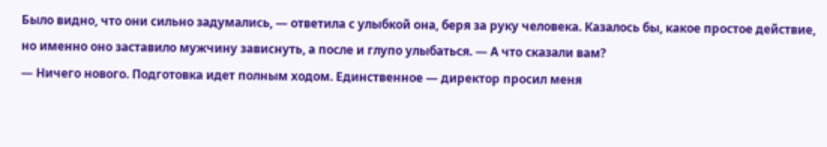Было видно, что они сильно задумались, — ответила с улыбкой она, беря за руку человека. Казалось бы, какое простое действие, но именно оно заставило мужчину зависнуть, а после и глупо улыбаться. — А что сказали вам?
— Ничего нового. Подготовка идет полным ходом. Единственное — директор просил меня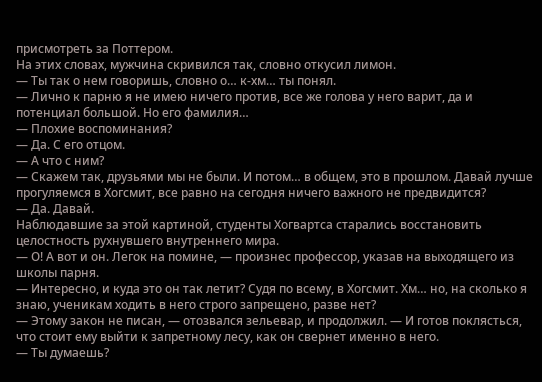присмотреть за Поттером.
На этих словах, мужчина скривился так, словно откусил лимон.
— Ты так о нем говоришь, словно о… к-хм… ты понял.
— Лично к парню я не имею ничего против, все же голова у него варит, да и потенциал большой. Но его фамилия…
— Плохие воспоминания?
— Да. С его отцом.
— А что с ним?
— Скажем так, друзьями мы не были. И потом… в общем, это в прошлом. Давай лучше прогуляемся в Хогсмит, все равно на сегодня ничего важного не предвидится?
— Да. Давай.
Наблюдавшие за этой картиной, студенты Хогвартса старались восстановить целостность рухнувшего внутреннего мира.
— О! А вот и он. Легок на помине, — произнес профессор, указав на выходящего из школы парня.
— Интересно, и куда это он так летит? Судя по всему, в Хогсмит. Хм… но, на сколько я знаю, ученикам ходить в него строго запрещено, разве нет?
— Этому закон не писан, — отозвался зельевар, и продолжил. — И готов поклясться, что стоит ему выйти к запретному лесу, как он свернет именно в него.
— Ты думаешь?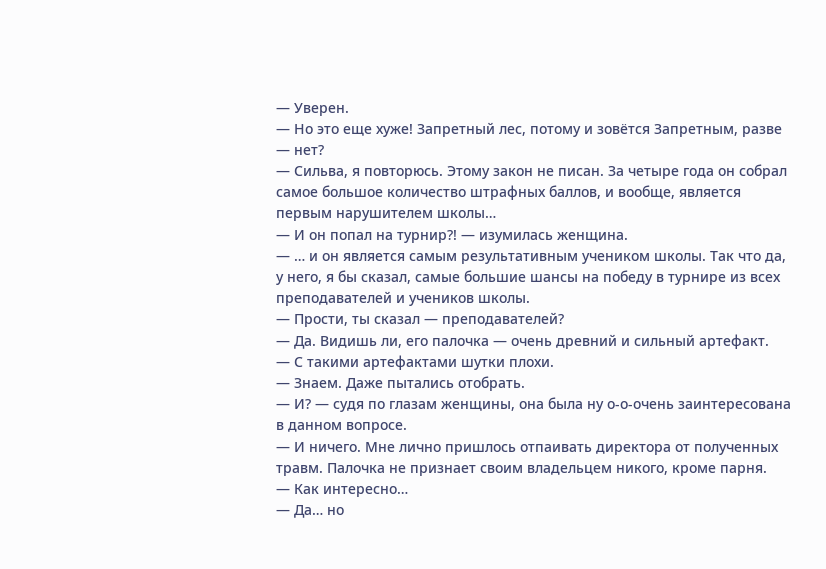— Уверен.
— Но это еще хуже! Запретный лес, потому и зовётся Запретным, разве — нет?
— Сильва, я повторюсь. Этому закон не писан. За четыре года он собрал самое большое количество штрафных баллов, и вообще, является первым нарушителем школы…
— И он попал на турнир?! — изумилась женщина.
— … и он является самым результативным учеником школы. Так что да, у него, я бы сказал, самые большие шансы на победу в турнире из всех преподавателей и учеников школы.
— Прости, ты сказал — преподавателей?
— Да. Видишь ли, его палочка — очень древний и сильный артефакт.
— С такими артефактами шутки плохи.
— Знаем. Даже пытались отобрать.
— И? — судя по глазам женщины, она была ну о-о-очень заинтересована в данном вопросе.
— И ничего. Мне лично пришлось отпаивать директора от полученных травм. Палочка не признает своим владельцем никого, кроме парня.
— Как интересно…
— Да… но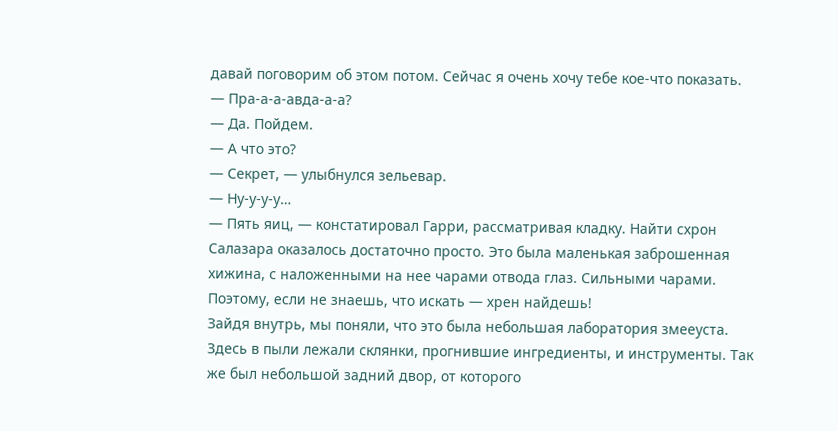давай поговорим об этом потом. Сейчас я очень хочу тебе кое-что показать.
— Пра-а-а-авда-а-а?
— Да. Пойдем.
— А что это?
— Секрет, — улыбнулся зельевар.
— Ну-у-у-у…
— Пять яиц, — констатировал Гарри, рассматривая кладку. Найти схрон Салазара оказалось достаточно просто. Это была маленькая заброшенная хижина, с наложенными на нее чарами отвода глаз. Сильными чарами. Поэтому, если не знаешь, что искать — хрен найдешь!
Зайдя внутрь, мы поняли, что это была небольшая лаборатория змееуста. Здесь в пыли лежали склянки, прогнившие ингредиенты, и инструменты. Так же был небольшой задний двор, от которого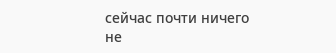сейчас почти ничего не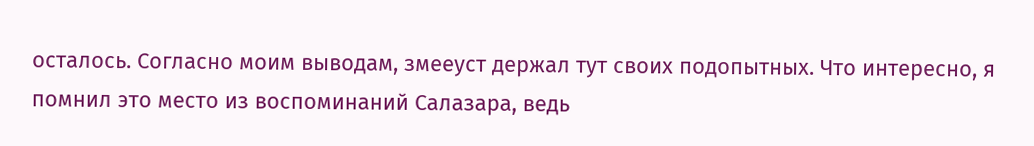осталось. Согласно моим выводам, змееуст держал тут своих подопытных. Что интересно, я помнил это место из воспоминаний Салазара, ведь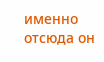именно отсюда он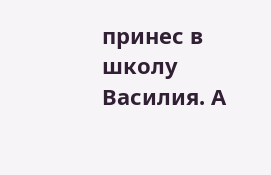принес в школу Василия. А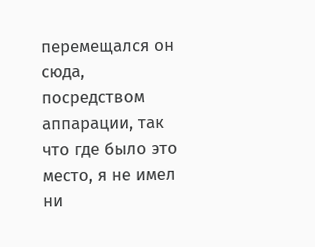перемещался он сюда, посредством аппарации, так что где было это место, я не имел ни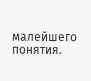малейшего понятия.